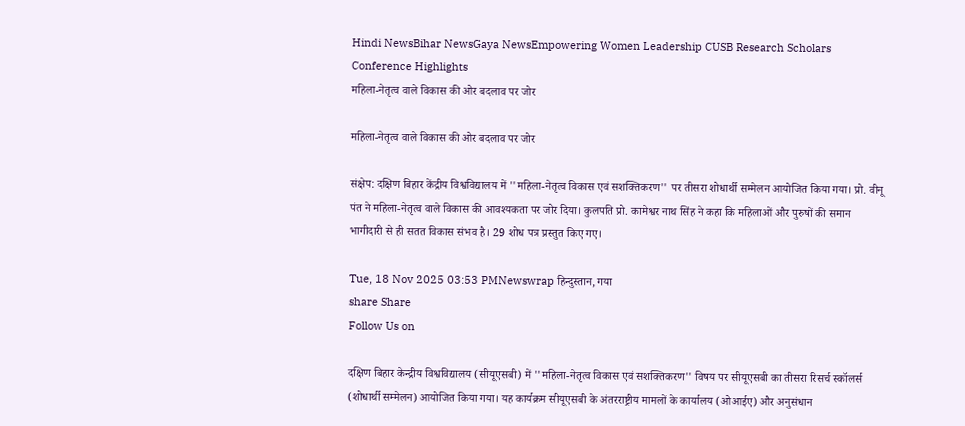Hindi NewsBihar NewsGaya NewsEmpowering Women Leadership CUSB Research Scholars Conference Highlights
महिला-नेतृत्व वाले विकास की ओर बदलाव पर जोर

महिला-नेतृत्व वाले विकास की ओर बदलाव पर जोर

संक्षेप: दक्षिण बिहार केंद्रीय विश्वविद्यालय में ''महिला-नेतृत्व विकास एवं सशक्तिकरण'' पर तीसरा शोधार्थी सम्मेलन आयोजित किया गया। प्रो. वीनू पंत ने महिला-नेतृत्व वाले विकास की आवश्यकता पर जोर दिया। कुलपति प्रो. कामेश्वर नाथ सिंह ने कहा कि महिलाओं और पुरुषों की समान भागीदारी से ही सतत विकास संभव है। 29 शोध पत्र प्रस्तुत किए गए।

Tue, 18 Nov 2025 03:53 PMNewswrap हिन्दुस्तान, गया
share Share
Follow Us on

दक्षिण बिहार केन्द्रीय विश्वविद्यालय (सीयूएसबी) में ''महिला-नेतृत्व विकास एवं सशक्तिकरण'' विषय पर सीयूएसबी का तीसरा रिसर्च स्कॉलर्स (शोधार्थी सम्मेलन) आयोजित किया गया। यह कार्यक्रम सीयूएसबी के अंतरराष्ट्रीय मामलों के कार्यालय (ओआईए) और अनुसंधान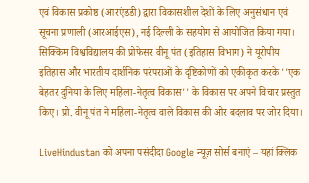एवं विकास प्रकोष्ठ (आरएंडडी) द्वारा विकासशील देशों के लिए अनुसंधान एवं सूचना प्रणाली (आरआईएस), नई दिल्ली के सहयोग से आयोजित किया गया। सिक्किम विश्वविद्यालय की प्रोफेसर वीनू पंत (इतिहास विभाग) ने यूरोपीय इतिहास और भारतीय दार्शनिक परंपराओं के दृष्टिकोणों को एकीकृत करके ''एक बेहतर दुनिया के लिए महिला-नेतृत्व विकास'' के विकास पर अपने विचार प्रस्तुत किए। प्रो. वीनू पंत ने महिला-नेतृत्व वाले विकास की ओर बदलाव पर जोर दिया।

LiveHindustan को अपना पसंदीदा Google न्यूज़ सोर्स बनाएं – यहां क्लिक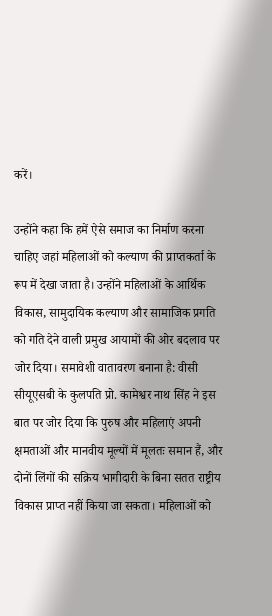करें।

उन्होंने कहा कि हमें ऐसे समाज का निर्माण करना चाहिए जहां महिलाओं को कल्याण की प्राप्तकर्ता के रूप में देखा जाता है। उन्होंने महिलाओं के आर्थिक विकास, सामुदायिक कल्याण और सामाजिक प्रगति को गति देने वाली प्रमुख आयामों की ओर बदलाव पर जोर दिया। समावेशी वातावरण बनाना है: वीसी सीयूएसबी के कुलपति प्रो. कामेश्वर नाथ सिंह ने इस बात पर जोर दिया कि पुरुष और महिलाएं अपनी क्षमताओं और मानवीय मूल्यों में मूलतः समान हैं, और दोनों लिंगों की सक्रिय भागीदारी के बिना सतत राष्ट्रीय विकास प्राप्त नहीं किया जा सकता। महिलाओं को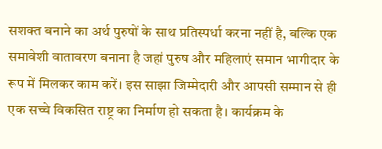सशक्त बनाने का अर्थ पुरुषों के साथ प्रतिस्पर्धा करना नहीं है, बल्कि एक समावेशी वातावरण बनाना है जहां पुरुष और महिलाएं समान भागीदार के रूप में मिलकर काम करें। इस साझा जिम्मेदारी और आपसी सम्मान से ही एक सच्चे विकसित राष्ट्र का निर्माण हो सकता है। कार्यक्रम के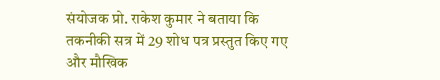संयोजक प्रो. राकेश कुमार ने बताया कि तकनीकी सत्र में 29 शोध पत्र प्रस्तुत किए गए और मौखिक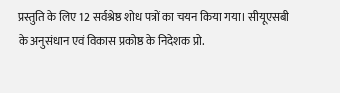प्रस्तुति के लिए 12 सर्वश्रेष्ठ शोध पत्रों का चयन किया गया। सीयूएसबी के अनुसंधान एवं विकास प्रकोष्ठ के निदेशक प्रो.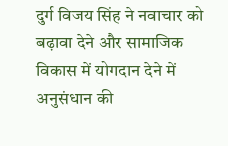दुर्ग विजय सिंह ने नवाचार को बढ़ावा देने और सामाजिक विकास में योगदान देने में अनुसंधान की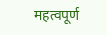महत्वपूर्ण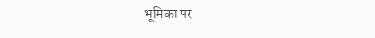भूमिका पर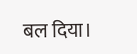बल दिया।